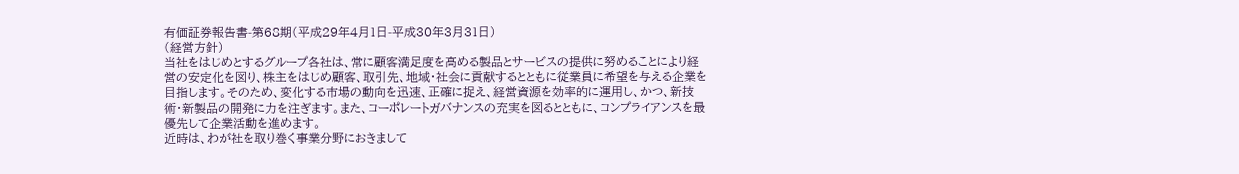有価証券報告書-第68期(平成29年4月1日-平成30年3月31日)
(経営方針)
当社をはじめとするグループ各社は、常に顧客満足度を高める製品とサービスの提供に努めることにより経営の安定化を図り、株主をはじめ顧客、取引先、地域・社会に貢献するとともに従業員に希望を与える企業を目指します。そのため、変化する市場の動向を迅速、正確に捉え、経営資源を効率的に運用し、かつ、新技術・新製品の開発に力を注ぎます。また、コーポレートガバナンスの充実を図るとともに、コンプライアンスを最優先して企業活動を進めます。
近時は、わが社を取り巻く事業分野におきまして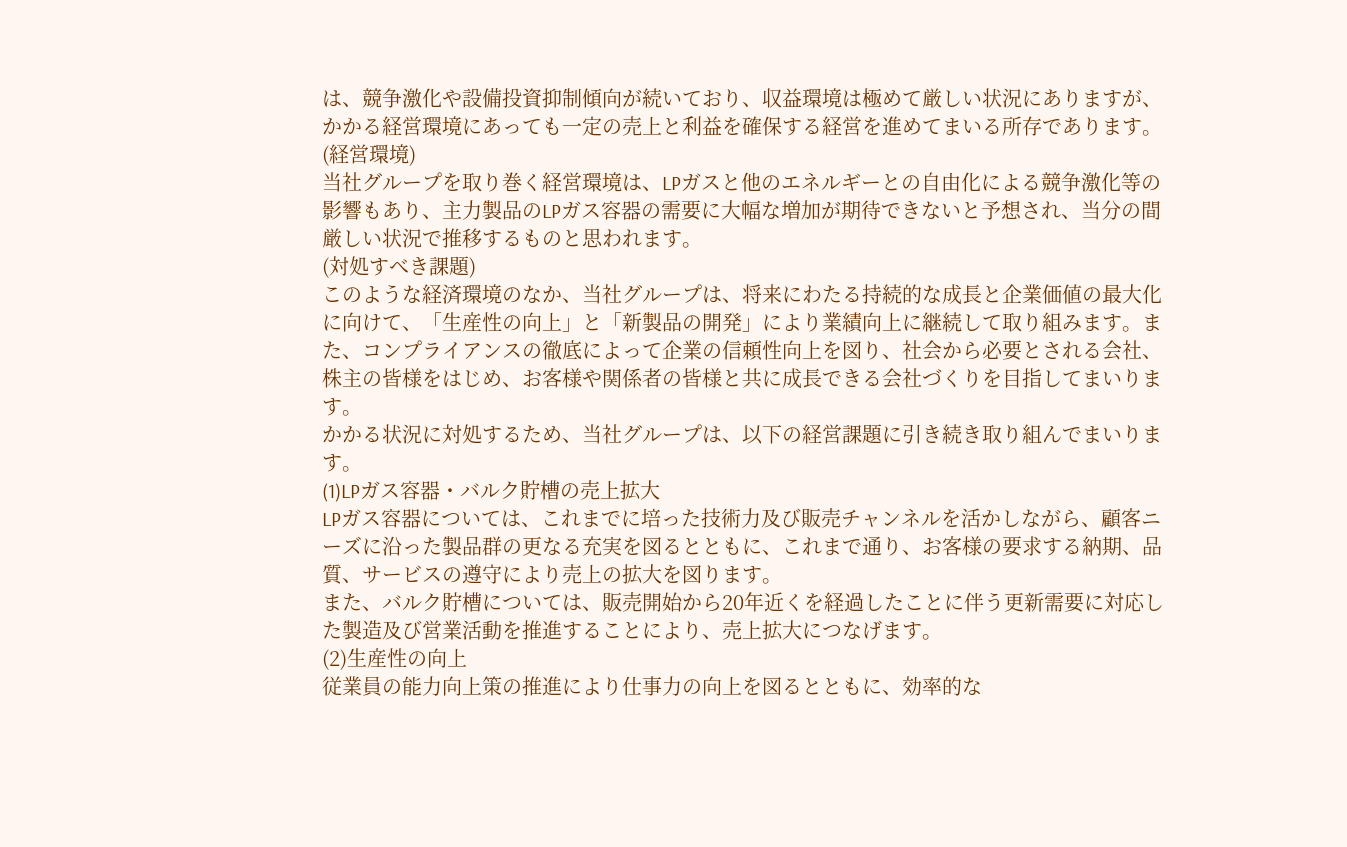は、競争激化や設備投資抑制傾向が続いており、収益環境は極めて厳しい状況にありますが、かかる経営環境にあっても一定の売上と利益を確保する経営を進めてまいる所存であります。
(経営環境)
当社グループを取り巻く経営環境は、LPガスと他のエネルギーとの自由化による競争激化等の影響もあり、主力製品のLPガス容器の需要に大幅な増加が期待できないと予想され、当分の間厳しい状況で推移するものと思われます。
(対処すべき課題)
このような経済環境のなか、当社グループは、将来にわたる持続的な成長と企業価値の最大化に向けて、「生産性の向上」と「新製品の開発」により業績向上に継続して取り組みます。また、コンプライアンスの徹底によって企業の信頼性向上を図り、社会から必要とされる会社、株主の皆様をはじめ、お客様や関係者の皆様と共に成長できる会社づくりを目指してまいります。
かかる状況に対処するため、当社グループは、以下の経営課題に引き続き取り組んでまいります。
(1)LPガス容器・バルク貯槽の売上拡大
LPガス容器については、これまでに培った技術力及び販売チャンネルを活かしながら、顧客ニーズに沿った製品群の更なる充実を図るとともに、これまで通り、お客様の要求する納期、品質、サービスの遵守により売上の拡大を図ります。
また、バルク貯槽については、販売開始から20年近くを経過したことに伴う更新需要に対応した製造及び営業活動を推進することにより、売上拡大につなげます。
(2)生産性の向上
従業員の能力向上策の推進により仕事力の向上を図るとともに、効率的な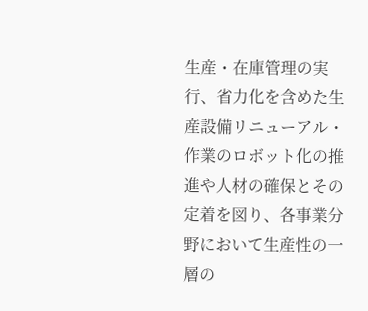生産・在庫管理の実行、省力化を含めた生産設備リニューアル・作業のロボット化の推進や人材の確保とその定着を図り、各事業分野において生産性の一層の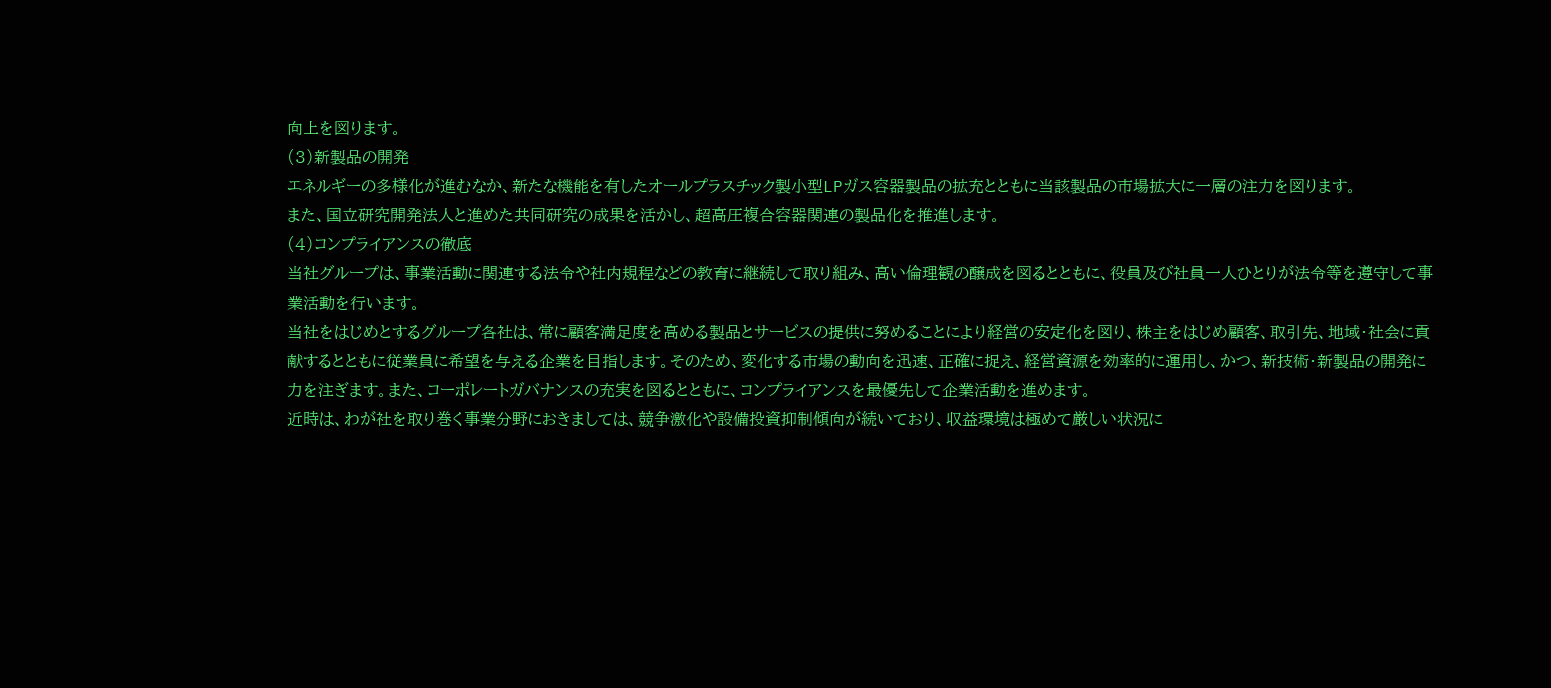向上を図ります。
(3)新製品の開発
エネルギーの多様化が進むなか、新たな機能を有したオールプラスチック製小型LPガス容器製品の拡充とともに当該製品の市場拡大に一層の注力を図ります。
また、国立研究開発法人と進めた共同研究の成果を活かし、超高圧複合容器関連の製品化を推進します。
(4)コンプライアンスの徹底
当社グループは、事業活動に関連する法令や社内規程などの教育に継続して取り組み、高い倫理観の醸成を図るとともに、役員及び社員一人ひとりが法令等を遵守して事業活動を行います。
当社をはじめとするグループ各社は、常に顧客満足度を高める製品とサービスの提供に努めることにより経営の安定化を図り、株主をはじめ顧客、取引先、地域・社会に貢献するとともに従業員に希望を与える企業を目指します。そのため、変化する市場の動向を迅速、正確に捉え、経営資源を効率的に運用し、かつ、新技術・新製品の開発に力を注ぎます。また、コーポレートガバナンスの充実を図るとともに、コンプライアンスを最優先して企業活動を進めます。
近時は、わが社を取り巻く事業分野におきましては、競争激化や設備投資抑制傾向が続いており、収益環境は極めて厳しい状況に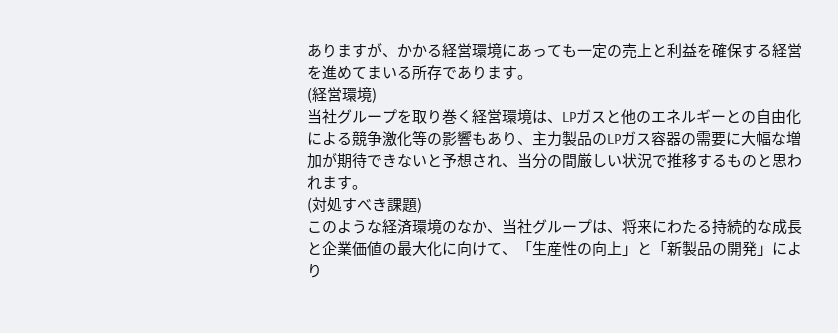ありますが、かかる経営環境にあっても一定の売上と利益を確保する経営を進めてまいる所存であります。
(経営環境)
当社グループを取り巻く経営環境は、LPガスと他のエネルギーとの自由化による競争激化等の影響もあり、主力製品のLPガス容器の需要に大幅な増加が期待できないと予想され、当分の間厳しい状況で推移するものと思われます。
(対処すべき課題)
このような経済環境のなか、当社グループは、将来にわたる持続的な成長と企業価値の最大化に向けて、「生産性の向上」と「新製品の開発」により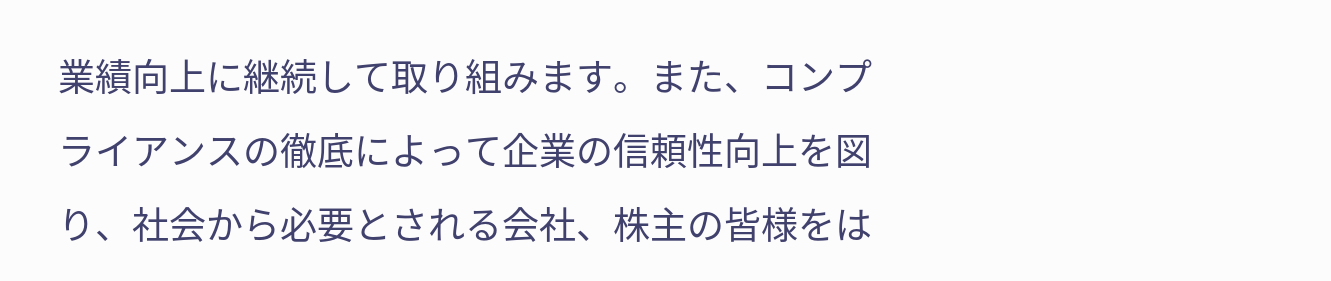業績向上に継続して取り組みます。また、コンプライアンスの徹底によって企業の信頼性向上を図り、社会から必要とされる会社、株主の皆様をは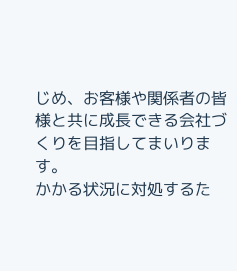じめ、お客様や関係者の皆様と共に成長できる会社づくりを目指してまいります。
かかる状況に対処するた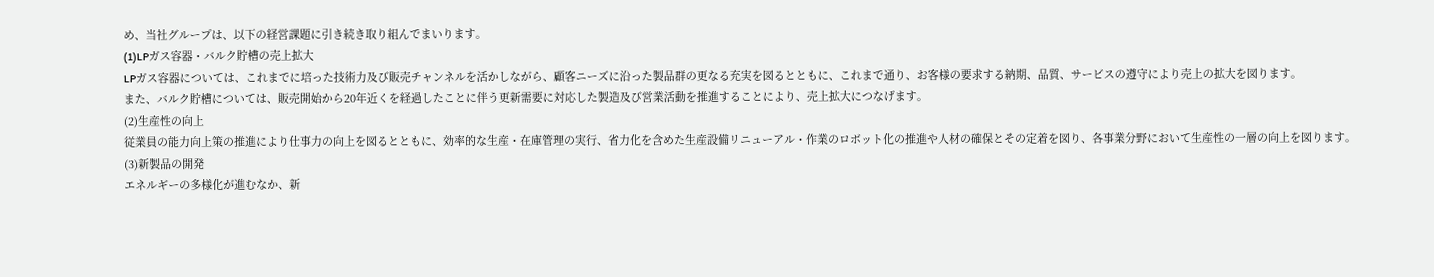め、当社グループは、以下の経営課題に引き続き取り組んでまいります。
(1)LPガス容器・バルク貯槽の売上拡大
LPガス容器については、これまでに培った技術力及び販売チャンネルを活かしながら、顧客ニーズに沿った製品群の更なる充実を図るとともに、これまで通り、お客様の要求する納期、品質、サービスの遵守により売上の拡大を図ります。
また、バルク貯槽については、販売開始から20年近くを経過したことに伴う更新需要に対応した製造及び営業活動を推進することにより、売上拡大につなげます。
(2)生産性の向上
従業員の能力向上策の推進により仕事力の向上を図るとともに、効率的な生産・在庫管理の実行、省力化を含めた生産設備リニューアル・作業のロボット化の推進や人材の確保とその定着を図り、各事業分野において生産性の一層の向上を図ります。
(3)新製品の開発
エネルギーの多様化が進むなか、新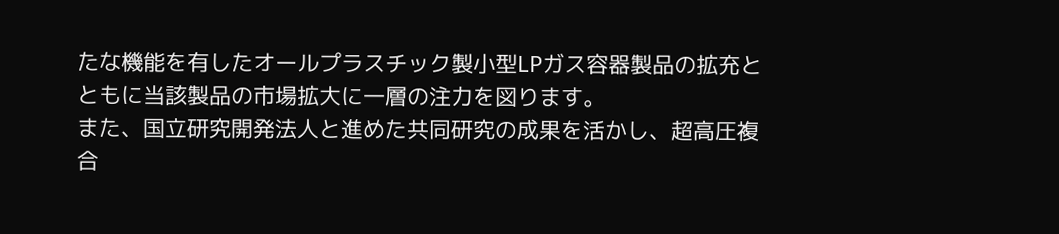たな機能を有したオールプラスチック製小型LPガス容器製品の拡充とともに当該製品の市場拡大に一層の注力を図ります。
また、国立研究開発法人と進めた共同研究の成果を活かし、超高圧複合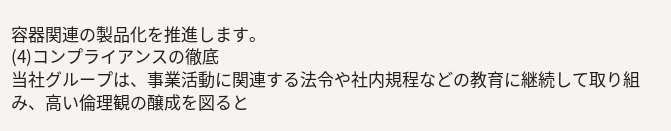容器関連の製品化を推進します。
(4)コンプライアンスの徹底
当社グループは、事業活動に関連する法令や社内規程などの教育に継続して取り組み、高い倫理観の醸成を図ると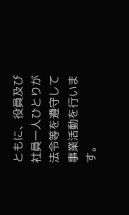ともに、役員及び社員一人ひとりが法令等を遵守して事業活動を行います。